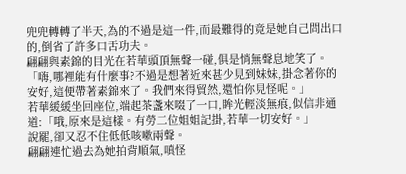兜兜轉轉了半天,為的不過是這一件,而最難得的竟是她自己問出口的,倒省了許多口舌功夫。
翩翩與素錦的目光在若華頭頂無聲一碰,俱是悄無聲息地笑了。
「嗨,哪裡能有什麼事?不過是想著近來甚少見到妹妹,掛念著你的安好,這便帶著素錦來了。我們來得貿然,還怕你見怪呢。」
若華緩緩坐回座位,端起茶盞來啜了一口,眸光輕淡無痕,似信非通道:「哦,原來是這樣。有勞二位姐姐記掛,若華一切安好。」
說罷,卻又忍不住低低咳嗽兩聲。
翩翩連忙過去為她拍背順氣,嗔怪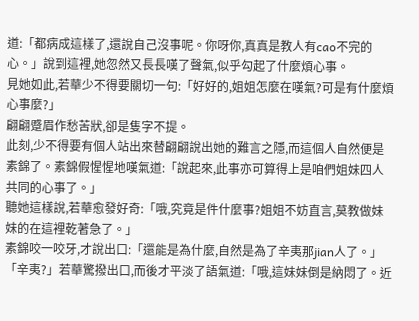道:「都病成這樣了,還說自己沒事呢。你呀你,真真是教人有cao不完的心。」說到這裡,她忽然又長長嘆了聲氣,似乎勾起了什麼煩心事。
見她如此,若華少不得要關切一句:「好好的,姐姐怎麼在嘆氣?可是有什麼煩心事麼?」
翩翩蹙眉作愁苦狀,卻是隻字不提。
此刻,少不得要有個人站出來替翩翩說出她的難言之隱,而這個人自然便是素錦了。素錦假惺惺地嘆氣道:「說起來,此事亦可算得上是咱們姐妹四人共同的心事了。」
聽她這樣說,若華愈發好奇:「哦,究竟是件什麼事?姐姐不妨直言,莫教做妹妹的在這裡乾著急了。」
素錦咬一咬牙,才說出口:「還能是為什麼,自然是為了辛夷那jian人了。」
「辛夷?」若華驚撥出口,而後才平淡了語氣道:「哦,這妹妹倒是納悶了。近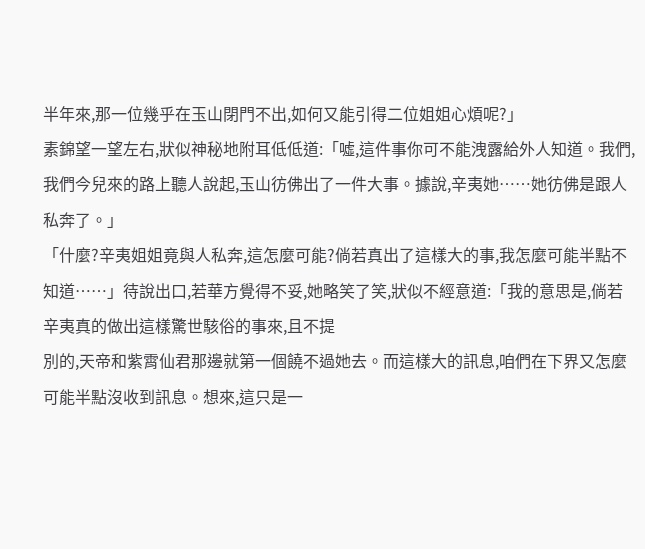半年來,那一位幾乎在玉山閉門不出,如何又能引得二位姐姐心煩呢?」
素錦望一望左右,狀似神秘地附耳低低道:「噓,這件事你可不能洩露給外人知道。我們,我們今兒來的路上聽人說起,玉山彷佛出了一件大事。據說,辛夷她……她彷佛是跟人私奔了。」
「什麼?辛夷姐姐竟與人私奔,這怎麼可能?倘若真出了這樣大的事,我怎麼可能半點不知道……」待說出口,若華方覺得不妥,她略笑了笑,狀似不經意道:「我的意思是,倘若辛夷真的做出這樣驚世駭俗的事來,且不提
別的,天帝和紫霄仙君那邊就第一個饒不過她去。而這樣大的訊息,咱們在下界又怎麼可能半點沒收到訊息。想來,這只是一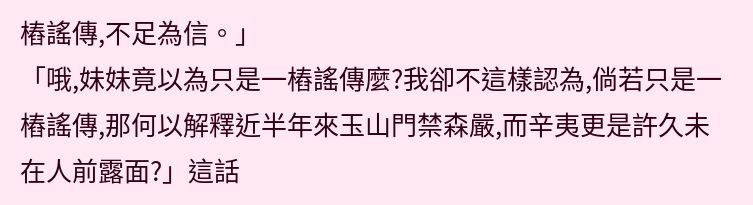樁謠傳,不足為信。」
「哦,妹妹竟以為只是一樁謠傳麼?我卻不這樣認為,倘若只是一樁謠傳,那何以解釋近半年來玉山門禁森嚴,而辛夷更是許久未在人前露面?」這話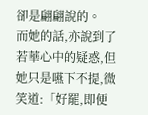卻是翩翩說的。
而她的話,亦說到了若華心中的疑惑,但她只是嚥下不提,微笑道:「好罷,即便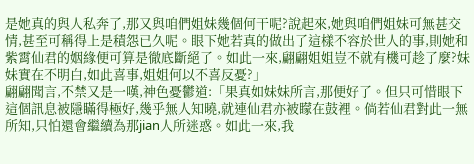是她真的與人私奔了,那又與咱們姐妹幾個何干呢?說起來,她與咱們姐妹可無甚交情,甚至可稱得上是積怨已久呢。眼下她若真的做出了這樣不容於世人的事,則她和紫霄仙君的姻緣便可算是徹底斷絕了。如此一來,翩翩姐姐豈不就有機可趁了麼?妹妹實在不明白,如此喜事,姐姐何以不喜反憂?」
翩翩聞言,不禁又是一嘆,神色憂鬱道:「果真如妹妹所言,那便好了。但只可惜眼下這個訊息被隱瞞得極好,幾乎無人知曉,就連仙君亦被矇在鼓裡。倘若仙君對此一無所知,只怕還會繼續為那jian人所迷惑。如此一來,我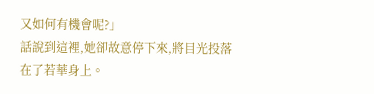又如何有機會呢?」
話說到這裡,她卻故意停下來,將目光投落在了若華身上。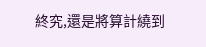終究,還是將算計繞到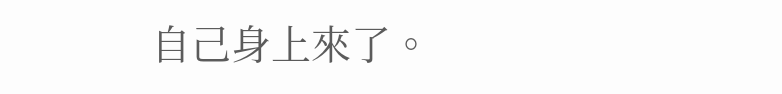自己身上來了。